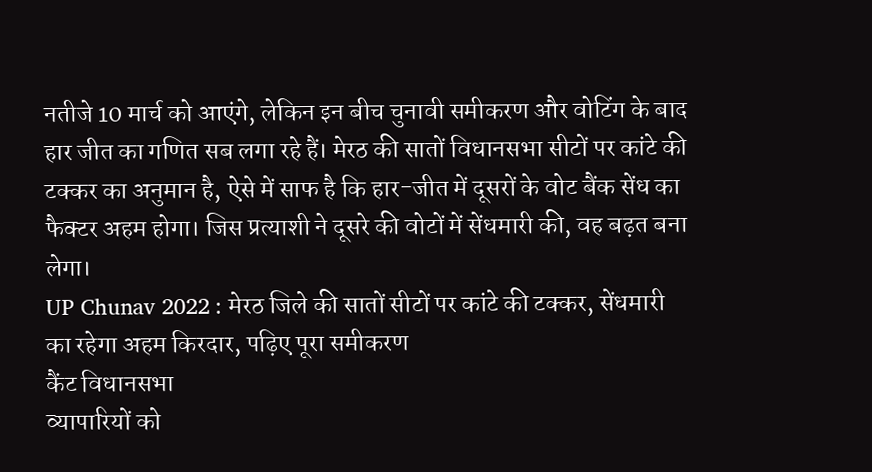नतीजे 10 मार्च को आएंगे, लेकिन इन बीच चुनावी समीकरण और वोटिंग के बाद हार जीत का गणित सब लगा रहे हैं। मेरठ की सातों विधानसभा सीटों पर कांटे की टक्कर का अनुमान है, ऐसे में साफ है कि हार-जीत में दूसरों के वोट बैंक सेंध का फैक्टर अहम होगा। जिस प्रत्याशी ने दूसरे की वोटों में सेंधमारी की, वह बढ़त बना लेगा।
UP Chunav 2022 : मेरठ जिले की सातों सीटों पर कांटे की टक्कर, सेंधमारी का रहेगा अहम किरदार, पढ़िए पूरा समीकरण
कैंट विधानसभा
व्यापारियों को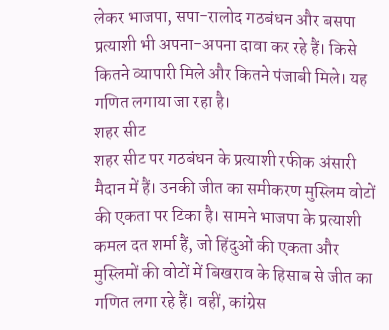लेकर भाजपा, सपा-रालोद गठबंधन और बसपा प्रत्याशी भी अपना-अपना दावा कर रहे हैं। किसे कितने व्यापारी मिले और कितने पंजाबी मिले। यह गणित लगाया जा रहा है।
शहर सीट
शहर सीट पर गठबंधन के प्रत्याशी रफीक अंसारी मैदान में हैं। उनकी जीत का समीकरण मुस्लिम वोटों की एकता पर टिका है। सामने भाजपा के प्रत्याशी कमल दत शर्मा हैं, जो हिंदुओं की एकता और मुस्लिमों की वोटों में बिखराव के हिसाब से जीत का गणित लगा रहे हैं। वहीं, कांग्रेस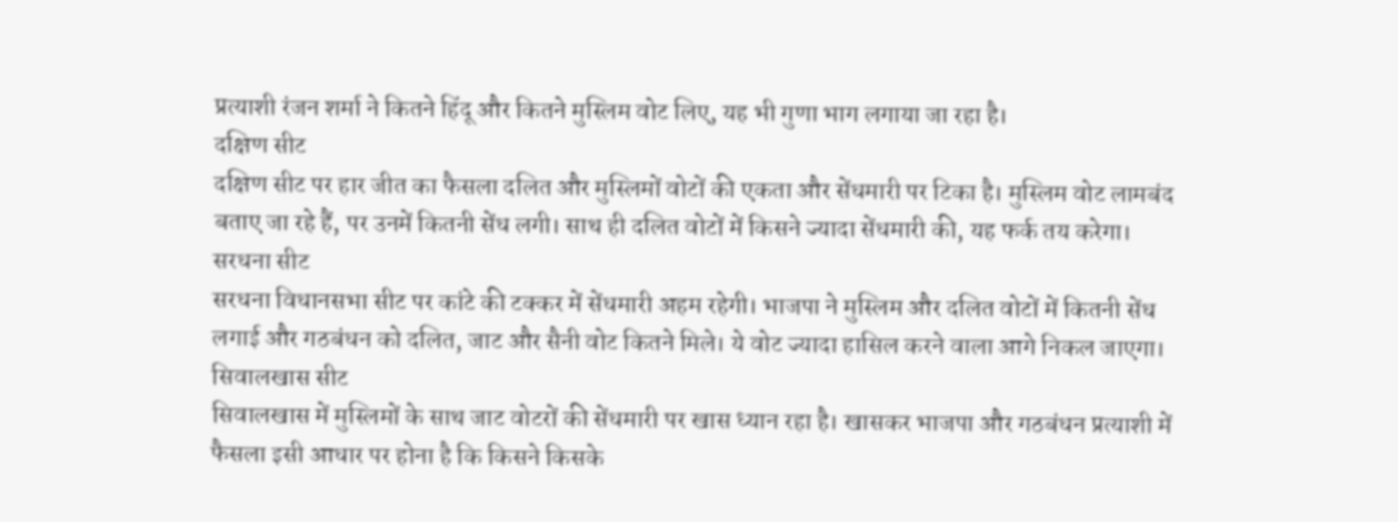प्रत्याशी रंजन शर्मा ने कितने हिंदू और कितने मुस्लिम वोट लिए, यह भी गुणा भाग लगाया जा रहा है।
दक्षिण सीट
दक्षिण सीट पर हार जीत का फैसला दलित और मुस्लिमों वोटों की एकता और सेंधमारी पर टिका है। मुस्लिम वोट लामबंद बताए जा रहे हैं, पर उनमें कितनी सेंध लगी। साथ ही दलित वोटों में किसने ज्यादा सेंधमारी की, यह फर्क तय करेगा।
सरधना सीट
सरधना विधानसभा सीट पर कांटे की टक्कर में सेंधमारी अहम रहेगी। भाजपा ने मुस्लिम और दलित वोटों में कितनी सेंध लगाई और गठबंधन को दलित, जाट और सैनी वोट कितने मिले। ये वोट ज्यादा हासिल करने वाला आगे निकल जाएगा।
सिवालखास सीट
सिवालखास में मुस्लिमों के साथ जाट वोटरों की सेंधमारी पर खास ध्यान रहा है। खासकर भाजपा और गठबंधन प्रत्याशी में फैसला इसी आधार पर होना है कि किसने किसके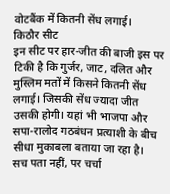वोटबैंक में कितनी सेंध लगाई।
किठौर सीट
इन सीट पर हार-जीत की बाजी इस पर टिकी है कि गुर्जर, जाट, दलित और मुस्लिम मतों में किसने कितनी सेंध लगाई। जिसकी सेंध ज्यादा जीत उसकी होगी। यहां भी भाजपा और सपा-रालोद गठबंधन प्रत्याशी के बीच सीधा मुकाबला बताया जा रहा है।
सच पता नहीं, पर चर्चा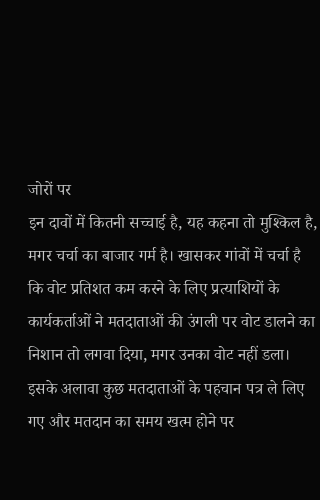जोरों पर
इन दावों में कितनी सच्चाई है, यह कहना तो मुश्किल है, मगर चर्चा का बाजार गर्म है। खासकर गांवों में चर्चा है कि वोट प्रतिशत कम करने के लिए प्रत्याशियों के कार्यकर्ताओं ने मतदाताओं की उंगली पर वोट डालने का निशान तो लगवा दिया, मगर उनका वोट नहीं डला। इसके अलावा कुछ मतदाताओं के पहचान पत्र ले लिए गए और मतदान का समय खत्म होने पर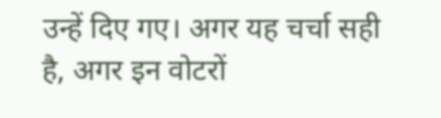उन्हें दिए गए। अगर यह चर्चा सही है, अगर इन वोटरों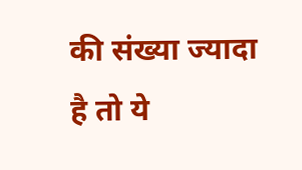की संख्या ज्यादा है तो ये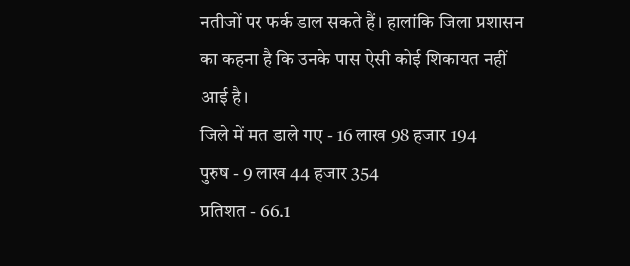नतीजों पर फर्क डाल सकते हैं। हालांकि जिला प्रशासन का कहना है कि उनके पास ऐसी कोई शिकायत नहीं आई है।
जिले में मत डाले गए - 16 लाख 98 हजार 194
पुरुष - 9 लाख 44 हजार 354
प्रतिशत - 66.1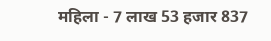महिला - 7 लाख 53 हजार 837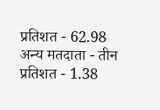प्रतिशत - 62.98
अन्य मतदाता - तीन
प्रतिशत - 1.38